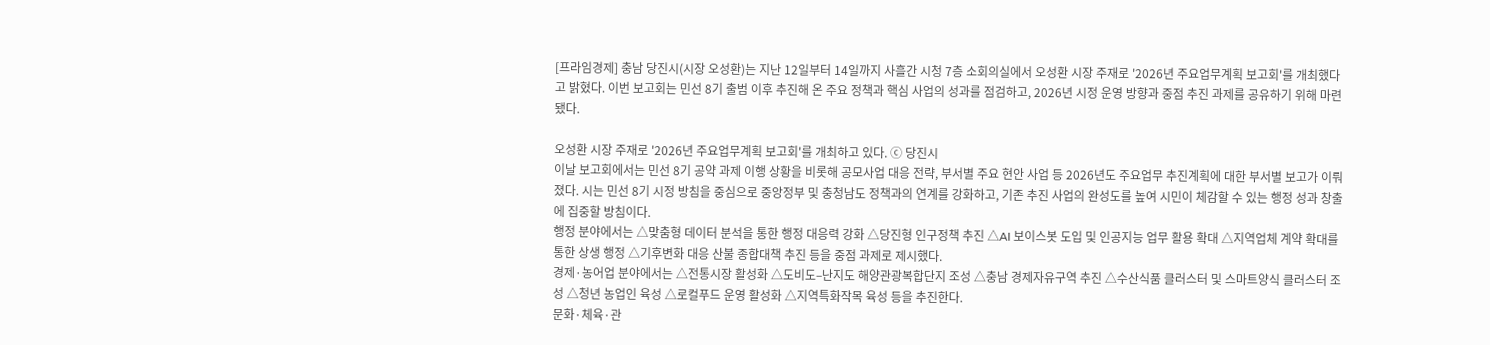[프라임경제] 충남 당진시(시장 오성환)는 지난 12일부터 14일까지 사흘간 시청 7층 소회의실에서 오성환 시장 주재로 '2026년 주요업무계획 보고회'를 개최했다고 밝혔다. 이번 보고회는 민선 8기 출범 이후 추진해 온 주요 정책과 핵심 사업의 성과를 점검하고, 2026년 시정 운영 방향과 중점 추진 과제를 공유하기 위해 마련됐다.

오성환 시장 주재로 '2026년 주요업무계획 보고회'를 개최하고 있다. ⓒ 당진시
이날 보고회에서는 민선 8기 공약 과제 이행 상황을 비롯해 공모사업 대응 전략, 부서별 주요 현안 사업 등 2026년도 주요업무 추진계획에 대한 부서별 보고가 이뤄졌다. 시는 민선 8기 시정 방침을 중심으로 중앙정부 및 충청남도 정책과의 연계를 강화하고, 기존 추진 사업의 완성도를 높여 시민이 체감할 수 있는 행정 성과 창출에 집중할 방침이다.
행정 분야에서는 △맞춤형 데이터 분석을 통한 행정 대응력 강화 △당진형 인구정책 추진 △AI 보이스봇 도입 및 인공지능 업무 활용 확대 △지역업체 계약 확대를 통한 상생 행정 △기후변화 대응 산불 종합대책 추진 등을 중점 과제로 제시했다.
경제·농어업 분야에서는 △전통시장 활성화 △도비도–난지도 해양관광복합단지 조성 △충남 경제자유구역 추진 △수산식품 클러스터 및 스마트양식 클러스터 조성 △청년 농업인 육성 △로컬푸드 운영 활성화 △지역특화작목 육성 등을 추진한다.
문화·체육·관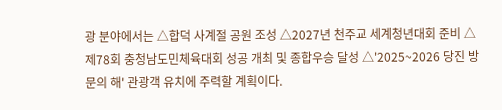광 분야에서는 △합덕 사계절 공원 조성 △2027년 천주교 세계청년대회 준비 △제78회 충청남도민체육대회 성공 개최 및 종합우승 달성 △'2025~2026 당진 방문의 해' 관광객 유치에 주력할 계획이다.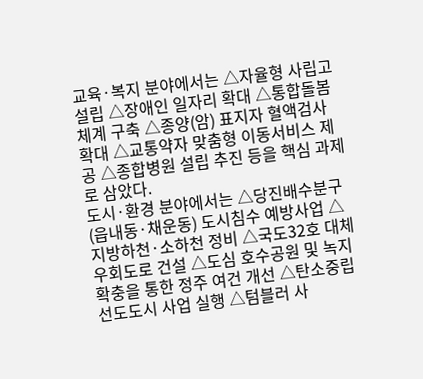교육·복지 분야에서는 △자율형 사립고 설립 △장애인 일자리 확대 △통합돌봄 체계 구축 △종양(암) 표지자 혈액검사 확대 △교통약자 맞춤형 이동서비스 제공 △종합병원 설립 추진 등을 핵심 과제로 삼았다.
도시·환경 분야에서는 △당진배수분구(읍내동·채운동) 도시침수 예방사업 △지방하천·소하천 정비 △국도32호 대체우회도로 건설 △도심 호수공원 및 녹지 확충을 통한 정주 여건 개선 △탄소중립 선도도시 사업 실행 △텀블러 사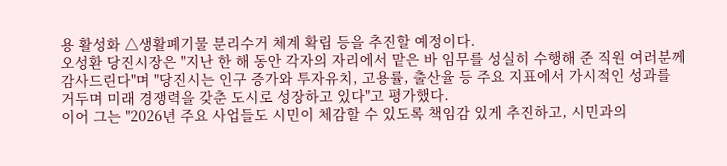용 활성화 △생활폐기물 분리수거 체계 확립 등을 추진할 예정이다.
오성환 당진시장은 "지난 한 해 동안 각자의 자리에서 맡은 바 임무를 성실히 수행해 준 직원 여러분께 감사드린다"며 "당진시는 인구 증가와 투자유치, 고용률, 출산율 등 주요 지표에서 가시적인 성과를 거두며 미래 경쟁력을 갖춘 도시로 성장하고 있다"고 평가했다.
이어 그는 "2026년 주요 사업들도 시민이 체감할 수 있도록 책임감 있게 추진하고, 시민과의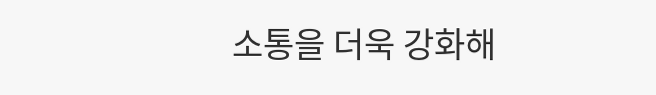소통을 더욱 강화해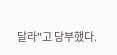달라"고 당부했다.